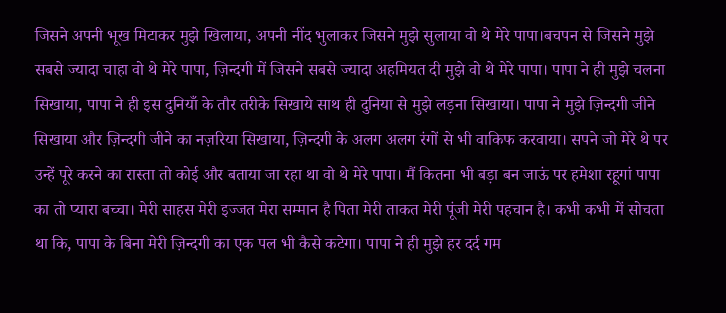जिसने अपनी भूख मिटाकर मुझे खिलाया, अपनी नींद भुलाकर जिसने मुझे सुलाया वो थे मेरे पापा।बचपन से जिसने मुझे सबसे ज्यादा चाहा वो थे मेरे पापा, ज़िन्दगी में जिसने सबसे ज्यादा अहमियत दी मुझे वो थे मेरे पापा। पापा ने ही मुझे चलना सिखाया, पापा ने ही इस दुनियाँ के तौर तरीके सिखाये साथ ही दुनिया से मुझे लड़ना सिखाया। पापा ने मुझे ज़िन्दगी जीने सिखाया और ज़िन्दगी जीने का नज़रिया सिखाया, ज़िन्दगी के अलग अलग रंगों से भी वाकिफ करवाया। सपने जो मेरे थे पर उन्हें पूरे करने का रास्ता तो कोई और बताया जा रहा था वो थे मेरे पापा। मैं कितना भी बड़ा बन जाऊं पर हमेशा रहूगां पापा का तो प्यारा बच्चा। मेरी साहस मेरी इज्जत मेरा सम्मान है पिता मेरी ताकत मेरी पूंजी मेरी पहचान है। कभी कभी में सोचता था कि, पापा के बिना मेरी ज़िन्दगी का एक पल भी कैसे कटेगा। पापा ने ही मुझे हर दर्द गम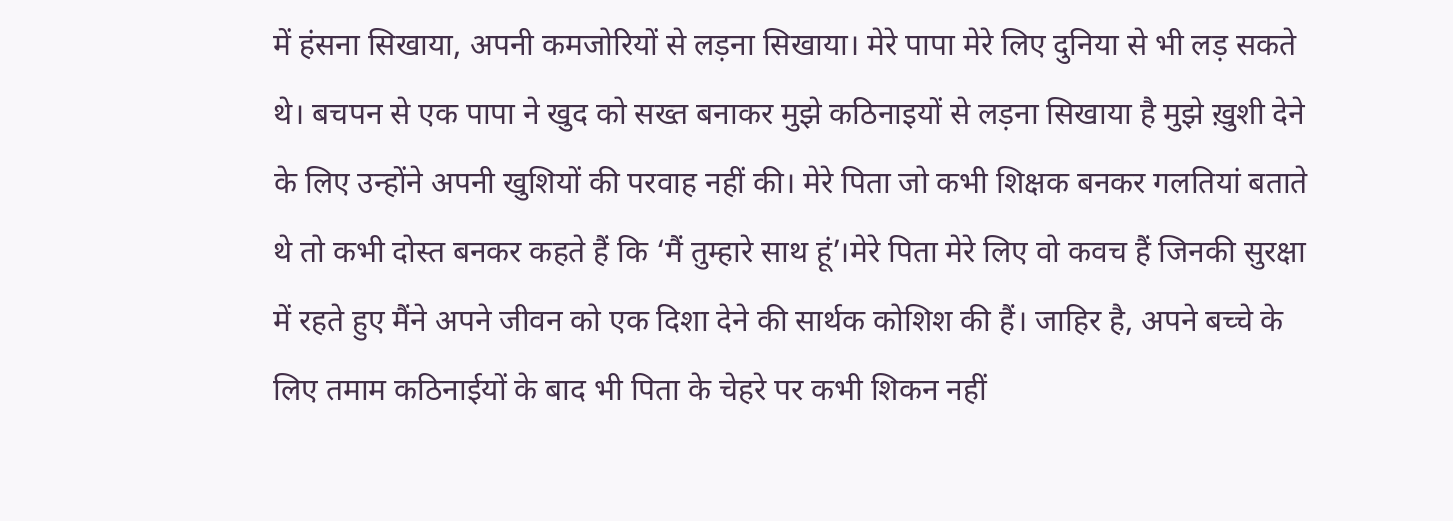में हंसना सिखाया, अपनी कमजोरियों से लड़ना सिखाया। मेरे पापा मेरे लिए दुनिया से भी लड़ सकते थे। बचपन से एक पापा ने खुद को सख्त बनाकर मुझे कठिनाइयों से लड़ना सिखाया है मुझे ख़ुशी देने के लिए उन्होंने अपनी खुशियों की परवाह नहीं की। मेरे पिता जो कभी शिक्षक बनकर गलतियां बताते थे तो कभी दोस्त बनकर कहते हैं कि ‘मैं तुम्हारे साथ हूं’।मेरे पिता मेरे लिए वो कवच हैं जिनकी सुरक्षा में रहते हुए मैंने अपने जीवन को एक दिशा देने की सार्थक कोशिश की हैं। जाहिर है, अपने बच्चे के लिए तमाम कठिनाईयों के बाद भी पिता के चेहरे पर कभी शिकन नहीं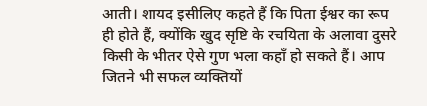आती। शायद इसीलिए कहते हैं कि पिता ईश्वर का रूप ही होते हैं, क्योंकि खुद सृष्टि के रचयिता के अलावा दुसरे किसी के भीतर ऐसे गुण भला कहाँ हो सकते हैं। आप जितने भी सफल व्यक्तियों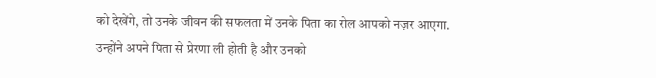को देखेंगे, तो उनके जीवन की सफलता में उनके पिता का रोल आपको नज़र आएगा. उन्होंने अपने पिता से प्रेरणा ली होती है और उनको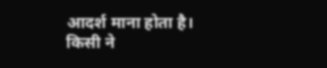आदर्श माना होता है।
किसी ने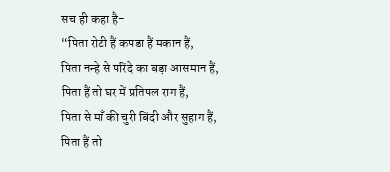सच ही कहा है-
“पिता रोटी हैं कपडा हैं मकान हैं,
पिता नन्हे से परिंदे का बड़ा आसमान हैं,
पिता हैं तो घर में प्रतिपल राग हैं,
पिता से माँ की चुरी बिंदी और सुहाग हैं,
पिता हैं तो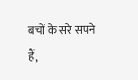बचों के सरे सपने हैं,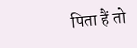पिता हैं तो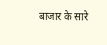बाजार के सारे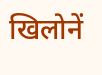खिलोनें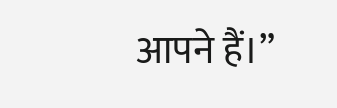आपने हैं।”